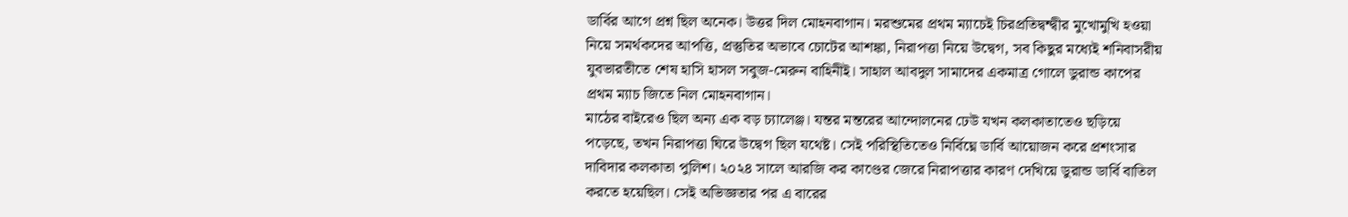ডার্বির আগে প্রশ্ন ছিল অনেক। উত্তর দিল মোহনবাগান। মরশুমের প্রথম ম্যাচেই চিরপ্রতিদ্বন্দ্বীর মুখোমুখি হওয়া নিয়ে সমর্থকদের আপত্তি, প্রস্তুতির অভাবে চোটের আশঙ্কা, নিরাপত্তা নিয়ে উদ্বেগ, সব কিছুর মধ্যেই শনিবাসরীয় যুবভারতীতে শেষ হাসি হাসল সবুজ-মেরুন বাহিনীই। সাহাল আবদুল সামাদের একমাত্র গোলে ডুরান্ড কাপের প্রথম ম্যাচ জিতে নিল মোহনবাগান।
মাঠের বাইরেও ছিল অন্য এক বড় চ্যালেঞ্জ। যন্তর মন্তরের আন্দোলনের ঢেউ যখন কলকাতাতেও ছড়িয়ে পড়েছে, তখন নিরাপত্তা ঘিরে উদ্বেগ ছিল যথেষ্ট। সেই পরিস্থিতিতেও নির্বিঘ্নে ডার্বি আয়োজন করে প্রশংসার দাবিদার কলকাতা পুলিশ। ২০২৪ সালে আরজি কর কাণ্ডের জেরে নিরাপত্তার কারণ দেখিয়ে ডুরান্ড ডার্বি বাতিল করতে হয়েছিল। সেই অভিজ্ঞতার পর এ বারের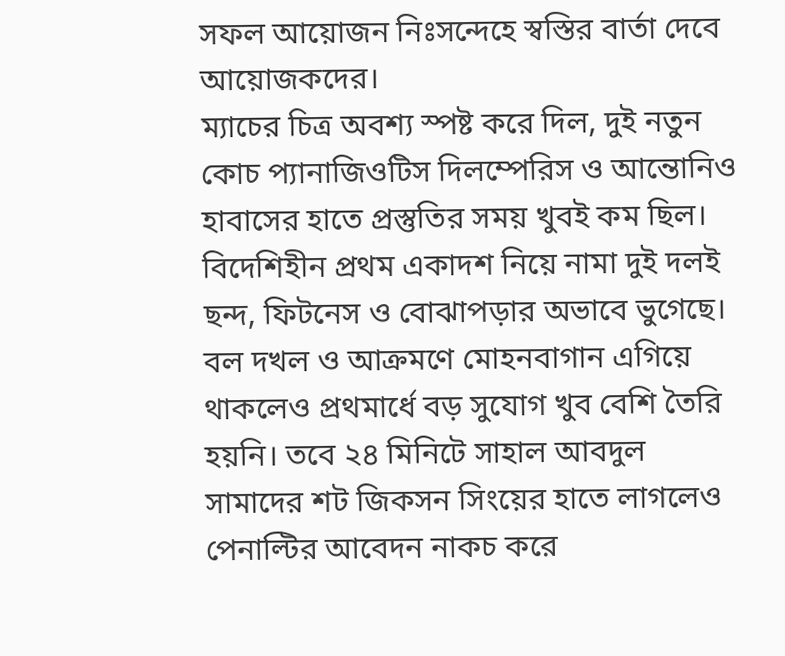সফল আয়োজন নিঃসন্দেহে স্বস্তির বার্তা দেবে আয়োজকদের।
ম্যাচের চিত্র অবশ্য স্পষ্ট করে দিল, দুই নতুন কোচ প্যানাজিওটিস দিলম্পেরিস ও আন্তোনিও হাবাসের হাতে প্রস্তুতির সময় খুবই কম ছিল। বিদেশিহীন প্রথম একাদশ নিয়ে নামা দুই দলই ছন্দ, ফিটনেস ও বোঝাপড়ার অভাবে ভুগেছে। বল দখল ও আক্রমণে মোহনবাগান এগিয়ে থাকলেও প্রথমার্ধে বড় সুযোগ খুব বেশি তৈরি হয়নি। তবে ২৪ মিনিটে সাহাল আবদুল সামাদের শট জিকসন সিংয়ের হাতে লাগলেও পেনাল্টির আবেদন নাকচ করে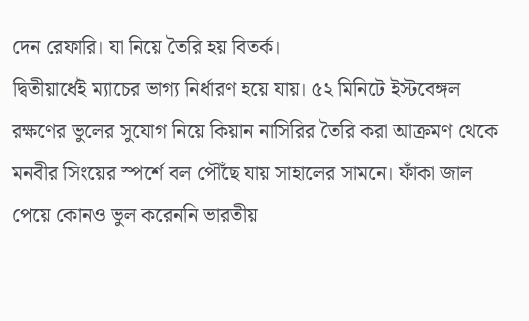দেন রেফারি। যা নিয়ে তৈরি হয় বিতর্ক।
দ্বিতীয়ার্ধেই ম্যাচের ভাগ্য নির্ধারণ হয়ে যায়। ৫২ মিনিটে ইস্টবেঙ্গল রক্ষণের ভুলের সুযোগ নিয়ে কিয়ান নাসিরির তৈরি করা আক্রমণ থেকে মনবীর সিংয়ের স্পর্শে বল পৌঁছে যায় সাহালের সামনে। ফাঁকা জাল পেয়ে কোনও ভুল করেননি ভারতীয়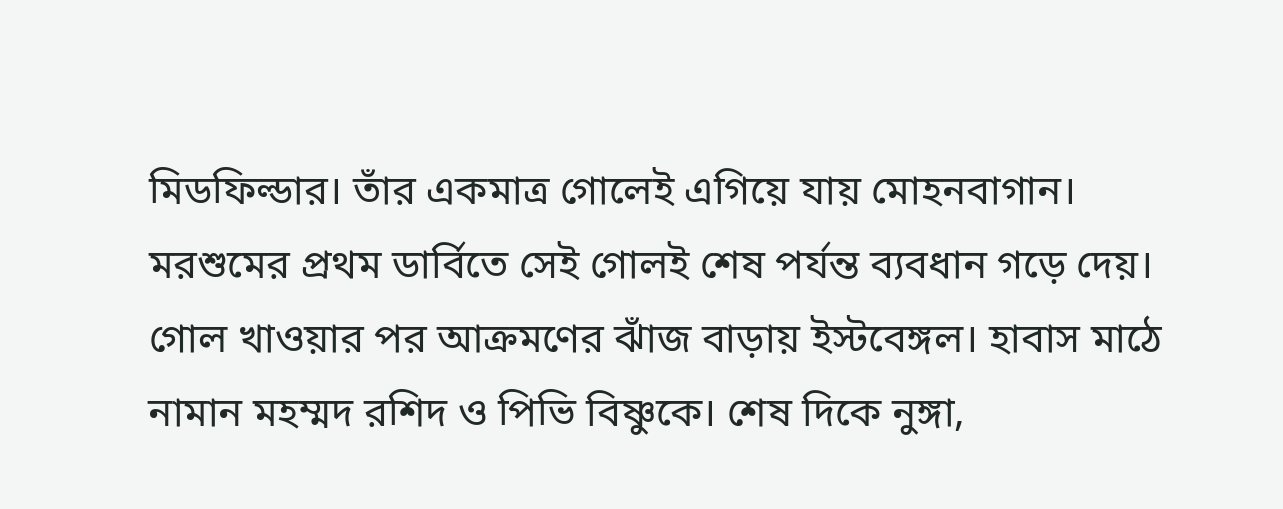মিডফিল্ডার। তাঁর একমাত্র গোলেই এগিয়ে যায় মোহনবাগান। মরশুমের প্রথম ডার্বিতে সেই গোলই শেষ পর্যন্ত ব্যবধান গড়ে দেয়।
গোল খাওয়ার পর আক্রমণের ঝাঁজ বাড়ায় ইস্টবেঙ্গল। হাবাস মাঠে নামান মহম্মদ রশিদ ও পিভি বিষ্ণুকে। শেষ দিকে নুঙ্গা,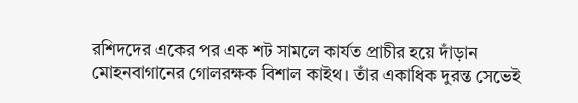রশিদদের একের পর এক শট সামলে কার্যত প্রাচীর হয়ে দাঁড়ান মোহনবাগানের গোলরক্ষক বিশাল কাইথ। তাঁর একাধিক দুরন্ত সেভেই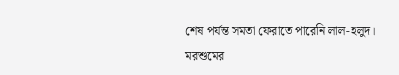শেষ পর্যন্ত সমতা ফেরাতে পারেনি লাল-হলুদ। মরশুমের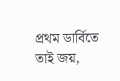প্রথম ডার্বিতে তাই জয়,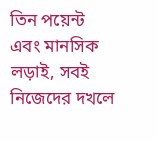তিন পয়েন্ট এবং মানসিক লড়াই, সবই নিজেদের দখলে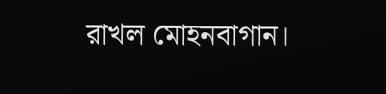রাখল মোহনবাগান।